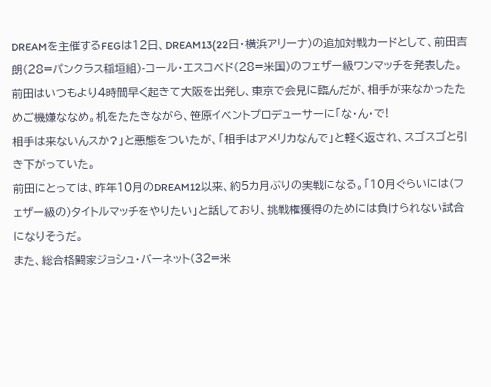DREAMを主催するFEGは12日、DREAM13(22日・横浜アリーナ)の追加対戦カードとして、前田吉朗(28=パンクラス稲垣組)-コール・エスコベド(28=米国)のフェザー級ワンマッチを発表した。前田はいつもより4時間早く起きて大阪を出発し、東京で会見に臨んだが、相手が来なかったためご機嫌ななめ。机をたたきながら、笹原イベントプロデューサーに「な・ん・で!
相手は来ないんスか?」と悪態をついたが、「相手はアメリカなんで」と軽く返され、スゴスゴと引き下がっていた。
前田にとっては、昨年10月のDREAM12以来、約5カ月ぶりの実戦になる。「10月ぐらいには(フェザー級の)タイトルマッチをやりたい」と話しており、挑戦権獲得のためには負けられない試合になりそうだ。
また、総合格闘家ジョシュ・バーネット(32=米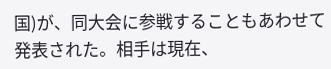国)が、同大会に参戦することもあわせて発表された。相手は現在、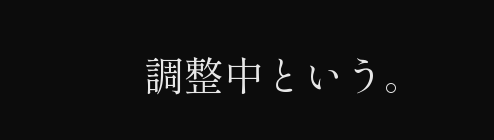調整中という。